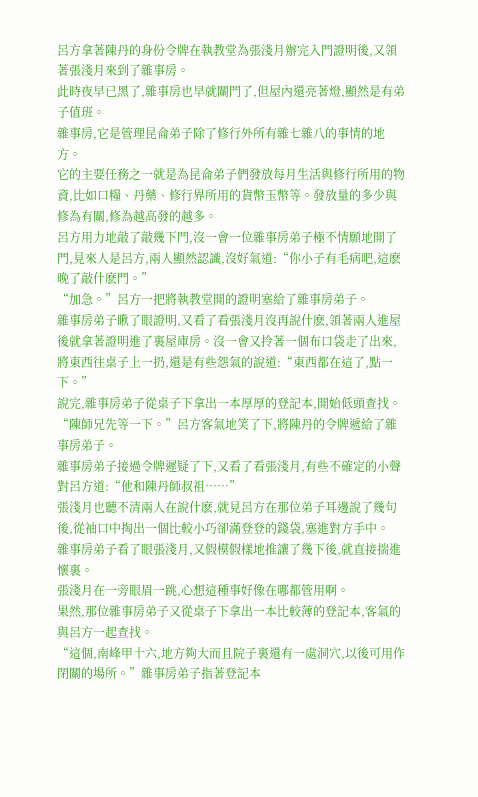呂方拿著陳丹的身份令牌在執教堂為張淺月辦完入門證明後,又領著張淺月來到了雜事房。
此時夜早已黑了,雜事房也早就關門了,但屋內還亮著燈,顯然是有弟子值班。
雜事房,它是管理昆侖弟子除了修行外所有雜七雜八的事情的地方。
它的主要任務之一就是為昆侖弟子們發放每月生活與修行所用的物資,比如口糧、丹藥、修行界所用的貨幣玉幣等。發放量的多少與修為有關,修為越高發的越多。
呂方用力地敲了敲幾下門,沒一會一位雜事房弟子極不情願地開了門,見來人是呂方,兩人顯然認識,沒好氣道:“你小子有毛病吧,這麽晚了敲什麽門。”
“加急。”呂方一把將執教堂開的證明塞給了雜事房弟子。
雜事房弟子瞅了眼證明,又看了看張淺月沒再說什麽,領著兩人進屋後就拿著證明進了裏屋庫房。沒一會又拎著一個布口袋走了出來,將東西往桌子上一扔,還是有些怨氣的說道:“東西都在這了,點一下。”
說完,雜事房弟子從桌子下拿出一本厚厚的登記本,開始低頭查找。
“陳師兄先等一下。”呂方客氣地笑了下,將陳丹的令牌遞給了雜事房弟子。
雜事房弟子接過令牌遲疑了下,又看了看張淺月,有些不確定的小聲對呂方道:“他和陳丹師叔祖……”
張淺月也聽不清兩人在說什麽,就見呂方在那位弟子耳邊說了幾句後,從袖口中掏出一個比較小巧卻滿登登的錢袋,塞進對方手中。
雜事房弟子看了眼張淺月,又假模假樣地推讓了幾下後,就直接揣進懷裏。
張淺月在一旁眼眉一跳,心想這種事好像在哪都管用啊。
果然,那位雜事房弟子又從桌子下拿出一本比較薄的登記本,客氣的與呂方一起查找。
“這個,南峰甲十六,地方夠大而且院子裏還有一處洞穴,以後可用作閉關的場所。”雜事房弟子指著登記本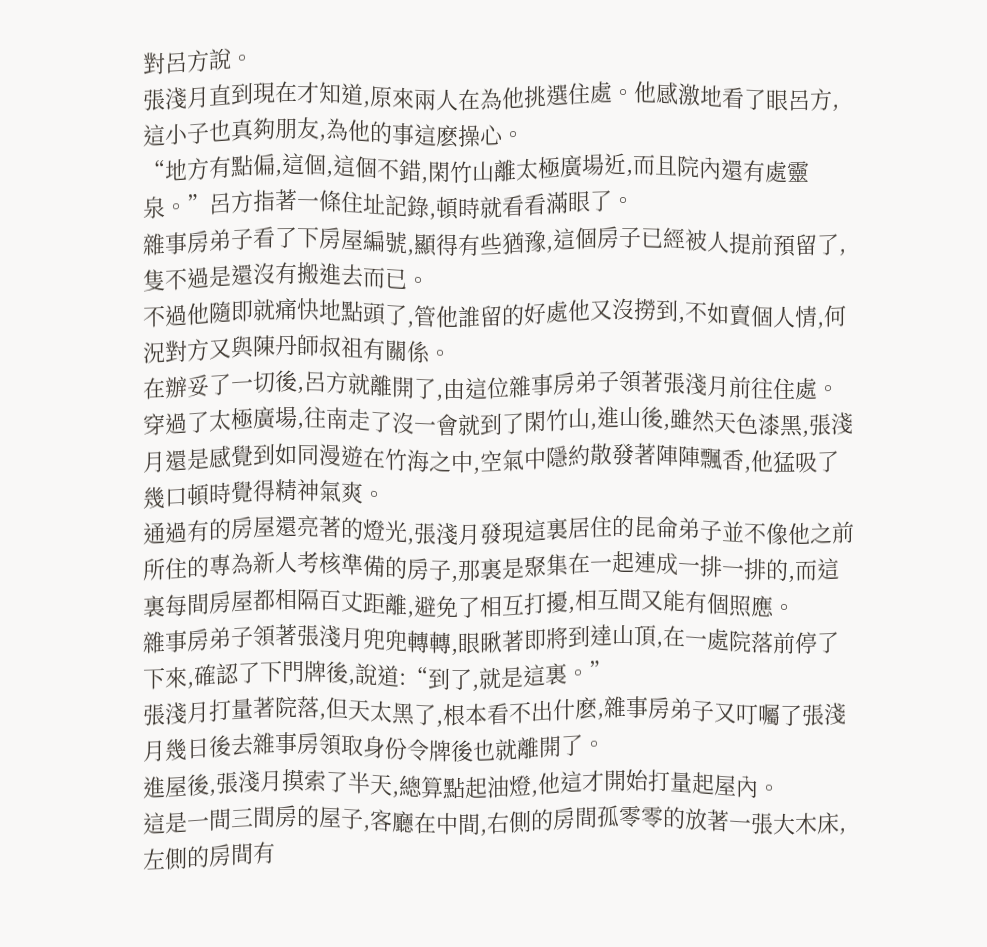對呂方說。
張淺月直到現在才知道,原來兩人在為他挑選住處。他感激地看了眼呂方,這小子也真夠朋友,為他的事這麽操心。
“地方有點偏,這個,這個不錯,閑竹山離太極廣場近,而且院內還有處靈泉。”呂方指著一條住址記錄,頓時就看看滿眼了。
雜事房弟子看了下房屋編號,顯得有些猶豫,這個房子已經被人提前預留了,隻不過是還沒有搬進去而已。
不過他隨即就痛快地點頭了,管他誰留的好處他又沒撈到,不如賣個人情,何況對方又與陳丹師叔祖有關係。
在辦妥了一切後,呂方就離開了,由這位雜事房弟子領著張淺月前往住處。
穿過了太極廣場,往南走了沒一會就到了閑竹山,進山後,雖然天色漆黑,張淺月還是感覺到如同漫遊在竹海之中,空氣中隱約散發著陣陣飄香,他猛吸了幾口頓時覺得精神氣爽。
通過有的房屋還亮著的燈光,張淺月發現這裏居住的昆侖弟子並不像他之前所住的專為新人考核準備的房子,那裏是聚集在一起連成一排一排的,而這裏每間房屋都相隔百丈距離,避免了相互打擾,相互間又能有個照應。
雜事房弟子領著張淺月兜兜轉轉,眼瞅著即將到達山頂,在一處院落前停了下來,確認了下門牌後,說道:“到了,就是這裏。”
張淺月打量著院落,但天太黑了,根本看不出什麽,雜事房弟子又叮囑了張淺月幾日後去雜事房領取身份令牌後也就離開了。
進屋後,張淺月摸索了半天,總算點起油燈,他這才開始打量起屋內。
這是一間三間房的屋子,客廳在中間,右側的房間孤零零的放著一張大木床,左側的房間有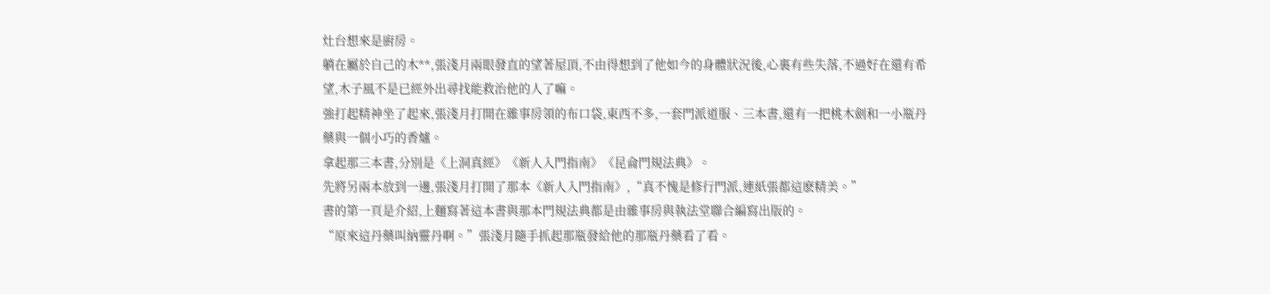灶台想來是廚房。
躺在屬於自己的木**,張淺月兩眼發直的望著屋頂,不由得想到了他如今的身體狀況後,心裏有些失落,不過好在還有希望,木子風不是已經外出尋找能救治他的人了嘛。
強打起精神坐了起來,張淺月打開在雜事房領的布口袋,東西不多,一套門派道服、三本書,還有一把桃木劍和一小瓶丹藥與一個小巧的香爐。
拿起那三本書,分別是《上洞真經》《新人入門指南》《昆侖門規法典》。
先將另兩本放到一邊,張淺月打開了那本《新人入門指南》,“真不愧是修行門派,連紙張都這麽精美。”
書的第一頁是介紹,上麵寫著這本書與那本門規法典都是由雜事房與執法堂聯合編寫出版的。
“原來這丹藥叫納靈丹啊。”張淺月隨手抓起那瓶發給他的那瓶丹藥看了看。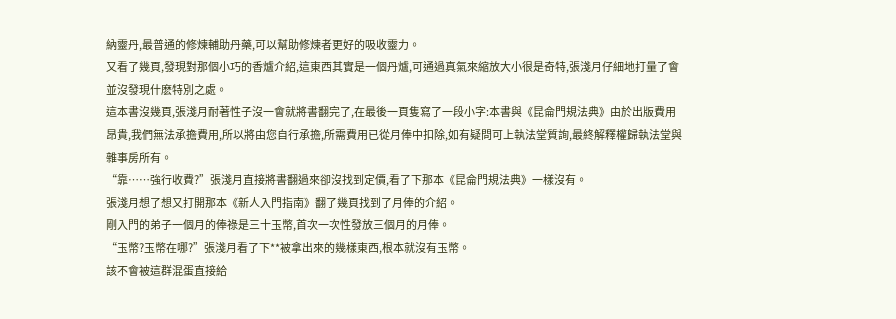納靈丹,最普通的修煉輔助丹藥,可以幫助修煉者更好的吸收靈力。
又看了幾頁,發現對那個小巧的香爐介紹,這東西其實是一個丹爐,可通過真氣來縮放大小很是奇特,張淺月仔細地打量了會並沒發現什麽特別之處。
這本書沒幾頁,張淺月耐著性子沒一會就將書翻完了,在最後一頁隻寫了一段小字:本書與《昆侖門規法典》由於出版費用昂貴,我們無法承擔費用,所以將由您自行承擔,所需費用已從月俸中扣除,如有疑問可上執法堂質詢,最終解釋權歸執法堂與雜事房所有。
“靠……強行收費?”張淺月直接將書翻過來卻沒找到定價,看了下那本《昆侖門規法典》一樣沒有。
張淺月想了想又打開那本《新人入門指南》翻了幾頁找到了月俸的介紹。
剛入門的弟子一個月的俸祿是三十玉幣,首次一次性發放三個月的月俸。
“玉幣?玉幣在哪?”張淺月看了下**被拿出來的幾樣東西,根本就沒有玉幣。
該不會被這群混蛋直接給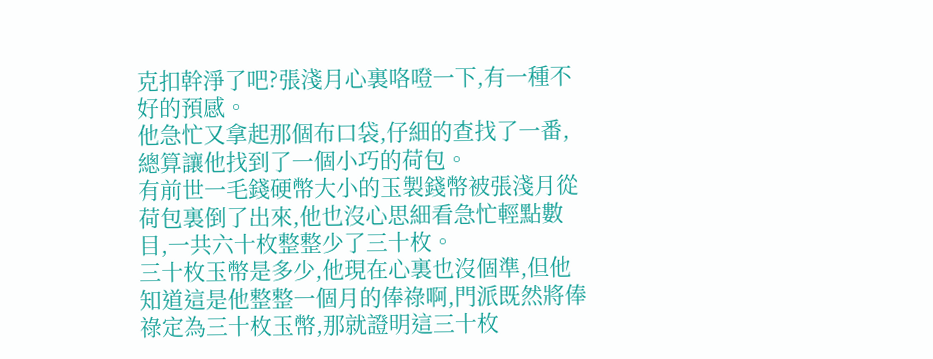克扣幹淨了吧?張淺月心裏咯噔一下,有一種不好的預感。
他急忙又拿起那個布口袋,仔細的查找了一番,總算讓他找到了一個小巧的荷包。
有前世一毛錢硬幣大小的玉製錢幣被張淺月從荷包裏倒了出來,他也沒心思細看急忙輕點數目,一共六十枚整整少了三十枚。
三十枚玉幣是多少,他現在心裏也沒個準,但他知道這是他整整一個月的俸祿啊,門派既然將俸祿定為三十枚玉幣,那就證明這三十枚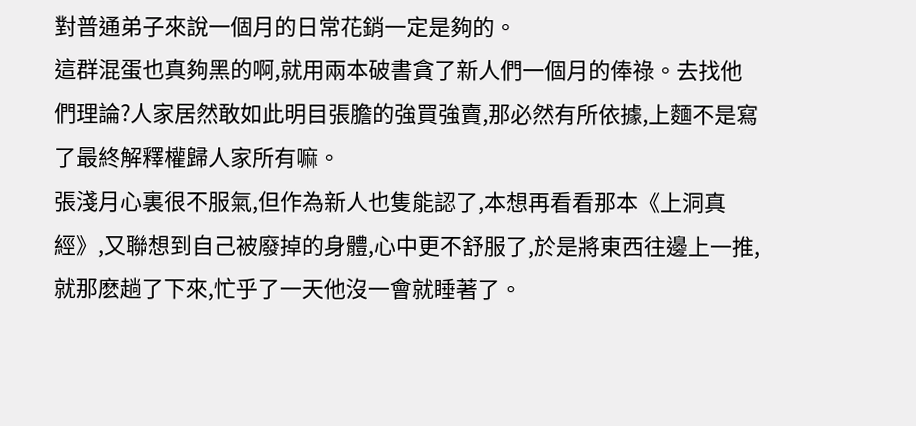對普通弟子來說一個月的日常花銷一定是夠的。
這群混蛋也真夠黑的啊,就用兩本破書貪了新人們一個月的俸祿。去找他們理論?人家居然敢如此明目張膽的強買強賣,那必然有所依據,上麵不是寫了最終解釋權歸人家所有嘛。
張淺月心裏很不服氣,但作為新人也隻能認了,本想再看看那本《上洞真經》,又聯想到自己被廢掉的身體,心中更不舒服了,於是將東西往邊上一推,就那麽趟了下來,忙乎了一天他沒一會就睡著了。